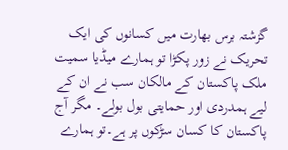گزشتہ برس بھارت میں کسانوں کی ایک تحریک نے زور پکڑا تو ہمارے میڈیا سمیت ملک پاکستان کے مالکان سب نے ان کے لیے ہمدردی اور حمایتی بول بولے۔ مگر آج پاکستان کا کسان سڑکوں پر ہے۔تو ہمارے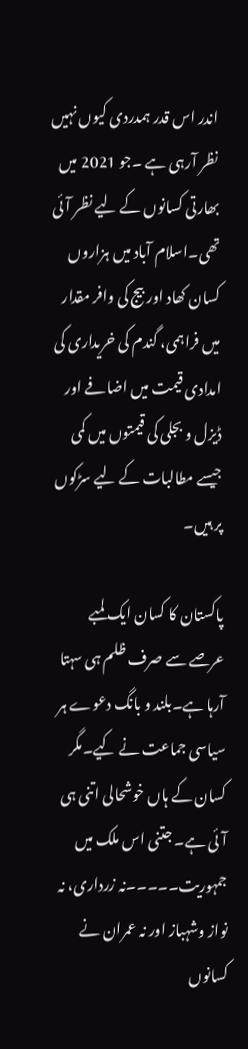اندر اس قدر ہمدردی کیوں نہیں نظر آرہی ہے ۔جو 2021 میں بھارتی کسانوں کے لیے نظر آئی تھی۔اسلام آباد میں ہزاروں کسان کھاد اور بیج کی وافر مقدار میں فراہمی، گندم کی خریداری کی امدادی قیمت میں اضافے اور ڈیزل و بجلی کی قیمتوں میں کمی جیسے مطالبات کے لیے سڑکوں پر ہیں۔

پاکستان کا کسان ایک لمبے عرصے سے صرف ظلم ہی سہتا آرہا ہے۔بلند و بانگ دعوے ہر سیاسی جماعت نے کیے۔مگر کسان کے ہاں خوشحالی اتنی ہی آئی ہے۔ جتنی اس ملک میں جمہوریت۔۔۔۔۔نہ زرداری، نہ نواز وشہباز اور نہ عمران نے کسانوں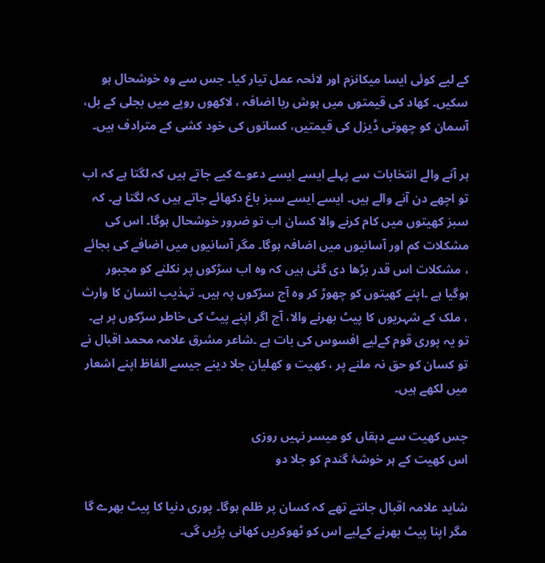کے لیے کوئی ایسا میکانزم اور لائحہ عمل تیار کیا۔ جس سے وہ خوشحال ہو سکیں۔ کھاد کی قیمتوں میں ہوش ربا اضافہ ، لاکھوں روپے میں بجلی کے بل، آسمان کو چھوتی ڈیزل کی قیمتیں، کسانوں کی خود کشی کے مترادف ہیں۔

ہر آنے والے انتخابات سے پہلے ایسے ایسے دعوے کیے جاتے ہیں کہ لگتا ہے کہ اب تو اچھے دن آنے والے ہیں۔ ایسے ایسے سبز باغ دکھائے جاتے ہیں کہ لگتا ہے۔ کہ سبز کھیتوں میں کام کرنے والا کسان اب تو ضرور خوشحال ہوگا۔ اس کی مشکلات کم اور آسانیوں میں اضافہ ہوگا۔ مگر آسانیوں میں اضافے کی بجائے ، مشکلات اس قدر بڑھا دی گئی ہیں کہ وہ اب سڑکوں پر نکلنے کو مجبور ہوگیا ہے ۔اپنے کھیتوں کو چھوڑ کر وہ آج سڑکوں پہ ہیں۔ تہذیب انسان کا وارث ، ملک کے شہریوں کا پیٹ بھرنے والا، آج اگر اپنے پیٹ کی خاطر سڑکوں پر ہے۔ تو یہ پوری قوم کےلیے افسوس کی بات ہے ۔شاعر مشرق علامہ محمد اقبال نے تو کسان کو حق نہ ملنے پر ، کھیت و کھلیان جلا دینے جیسے الفاظ اپنے اشعار میں لکھے ہیں۔

جس کھیت سے دہقاں کو میسر نہیں روزی
اس کھیت کے ہر خوشۂ گندم کو جلا دو

شاید علامہ اقبال جانتے تھے کہ کسان پر ظلم ہوگا۔ پوری دنیا کا پیٹ بھرے گا مگر اپنا پیٹ بھرنے کےلیے اس کو ٹھوکریں کھانی پڑیں گی۔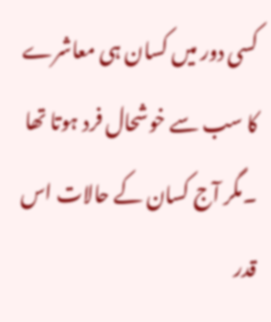کسی دور میں کسان ہی معاشرے کا سب سے خوشحال فرد ہوتا تھا ۔مگر آج کسان کے حالات اس قدر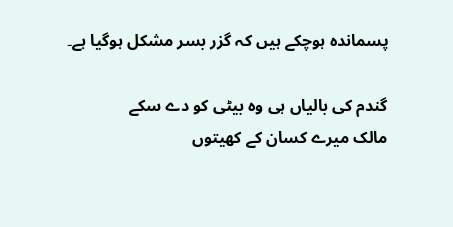پسماندہ ہوچکے ہیں کہ گزر بسر مشکل ہوگیا ہے۔

گندم کی بالیاں ہی وہ بیٹی کو دے سکے
مالک میرے کسان کے کھیتوں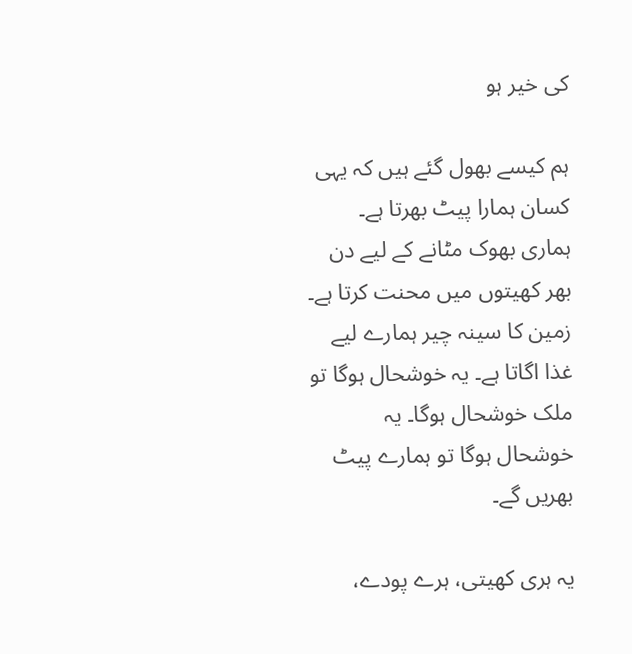کی خیر ہو

ہم کیسے بھول گئے ہیں کہ یہی کسان ہمارا پیٹ بھرتا ہے۔ ہماری بھوک مٹانے کے لیے دن بھر کھیتوں میں محنت کرتا ہے۔ زمین کا سینہ چیر ہمارے لیے غذا اگاتا ہے۔ یہ خوشحال ہوگا تو ملک خوشحال ہوگا۔ یہ خوشحال ہوگا تو ہمارے پیٹ بھریں گے۔

یہ ہری کھیتی، ہرے پودے،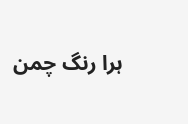ہرا رنگ چمن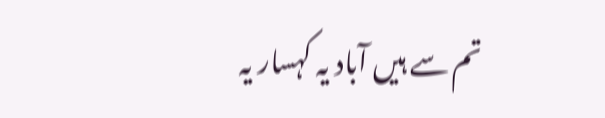تم سے ہیں آباد یہ کہسار یہ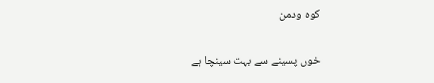کوہ ودمن

خوں پسینے سے بہت سینچا ہے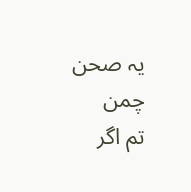یہ صحن چمن
تم اگر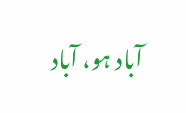آباد ہو، آباد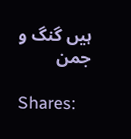ہیں گنگ و جمن

Shares: